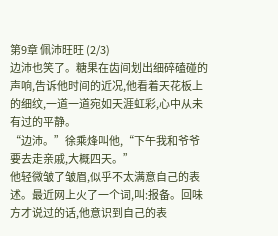第9章 佩沛旺旺 (2/3)
边沛也笑了。糖果在齿间划出细碎磕碰的声响,告诉他时间的近况,他看着天花板上的细纹,一道一道宛如天涯虹彩,心中从未有过的平静。
“边沛。”徐乘烽叫他,“下午我和爷爷要去走亲戚,大概四天。”
他轻微皱了皱眉,似乎不太满意自己的表述。最近网上火了一个词,叫:报备。回味方才说过的话,他意识到自己的表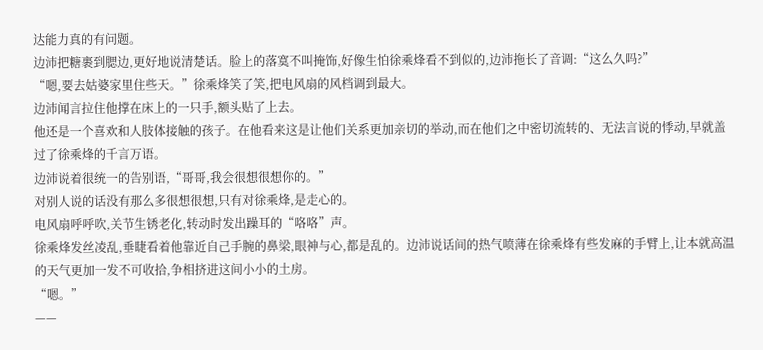达能力真的有问题。
边沛把糖裹到腮边,更好地说清楚话。脸上的落寞不叫掩饰,好像生怕徐乘烽看不到似的,边沛拖长了音调:“这么久吗?”
“嗯,要去姑婆家里住些天。”徐乘烽笑了笑,把电风扇的风档调到最大。
边沛闻言拉住他撑在床上的一只手,额头贴了上去。
他还是一个喜欢和人肢体接触的孩子。在他看来这是让他们关系更加亲切的举动,而在他们之中密切流转的、无法言说的悸动,早就盖过了徐乘烽的千言万语。
边沛说着很统一的告别语,“哥哥,我会很想很想你的。”
对别人说的话没有那么多很想很想,只有对徐乘烽,是走心的。
电风扇呼呼吹,关节生锈老化,转动时发出躁耳的“咯咯”声。
徐乘烽发丝凌乱,垂睫看着他靠近自己手腕的鼻梁,眼神与心,都是乱的。边沛说话间的热气喷薄在徐乘烽有些发麻的手臂上,让本就高温的天气更加一发不可收拾,争相挤进这间小小的土房。
“嗯。”
——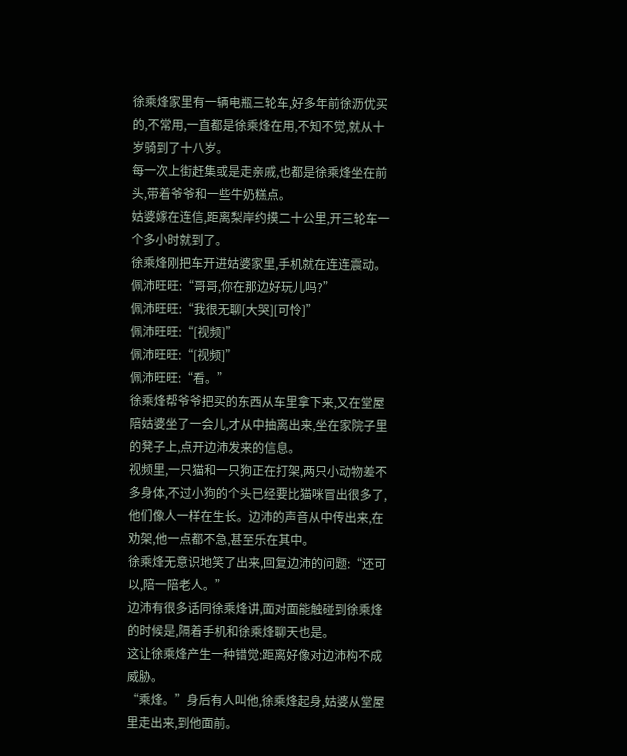徐乘烽家里有一辆电瓶三轮车,好多年前徐沥优买的,不常用,一直都是徐乘烽在用,不知不觉,就从十岁骑到了十八岁。
每一次上街赶集或是走亲戚,也都是徐乘烽坐在前头,带着爷爷和一些牛奶糕点。
姑婆嫁在连信,距离梨岸约摸二十公里,开三轮车一个多小时就到了。
徐乘烽刚把车开进姑婆家里,手机就在连连震动。
佩沛旺旺:“哥哥,你在那边好玩儿吗?”
佩沛旺旺:“我很无聊[大哭][可怜]”
佩沛旺旺:“[视频]”
佩沛旺旺:“[视频]”
佩沛旺旺:“看。”
徐乘烽帮爷爷把买的东西从车里拿下来,又在堂屋陪姑婆坐了一会儿,才从中抽离出来,坐在家院子里的凳子上,点开边沛发来的信息。
视频里,一只猫和一只狗正在打架,两只小动物差不多身体,不过小狗的个头已经要比猫咪冒出很多了,他们像人一样在生长。边沛的声音从中传出来,在劝架,他一点都不急,甚至乐在其中。
徐乘烽无意识地笑了出来,回复边沛的问题:“还可以,陪一陪老人。”
边沛有很多话同徐乘烽讲,面对面能触碰到徐乘烽的时候是,隔着手机和徐乘烽聊天也是。
这让徐乘烽产生一种错觉:距离好像对边沛构不成威胁。
“乘烽。”身后有人叫他,徐乘烽起身,姑婆从堂屋里走出来,到他面前。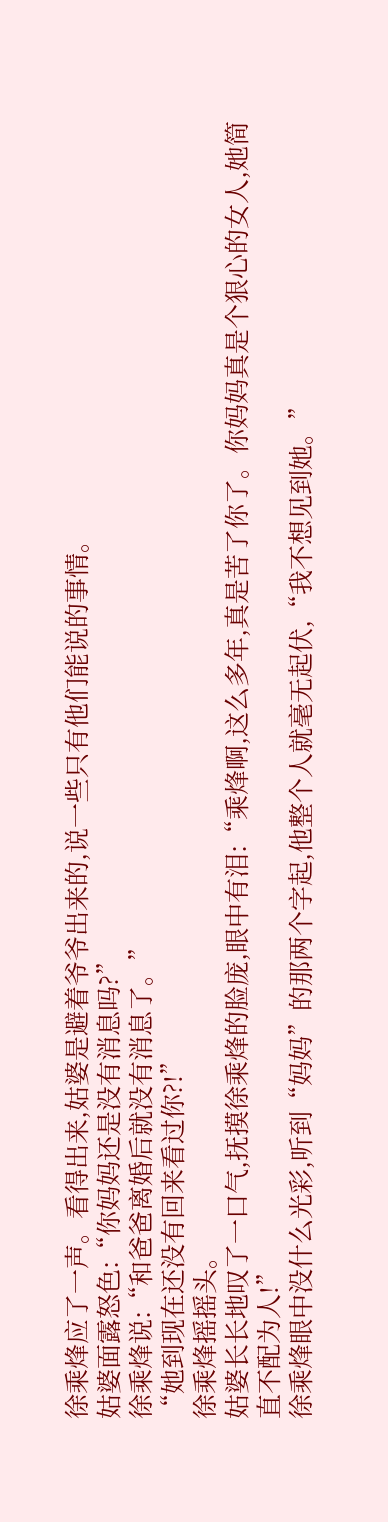徐乘烽应了一声。看得出来,姑婆是避着爷爷出来的,说一些只有他们能说的事情。
姑婆面露怒色:“你妈妈还是没有消息吗?”
徐乘烽说:“和爸爸离婚后就没有消息了。”
“她到现在还没有回来看过你?!”
徐乘烽摇摇头。
姑婆长长地叹了一口气,抚摸徐乘烽的脸庞,眼中有泪:“乘烽啊,这么多年,真是苦了你了。你妈妈真是个狠心的女人,她简直不配为人!”
徐乘烽眼中没什么光彩,听到“妈妈”的那两个字起,他整个人就毫无起伏,“我不想见到她。”